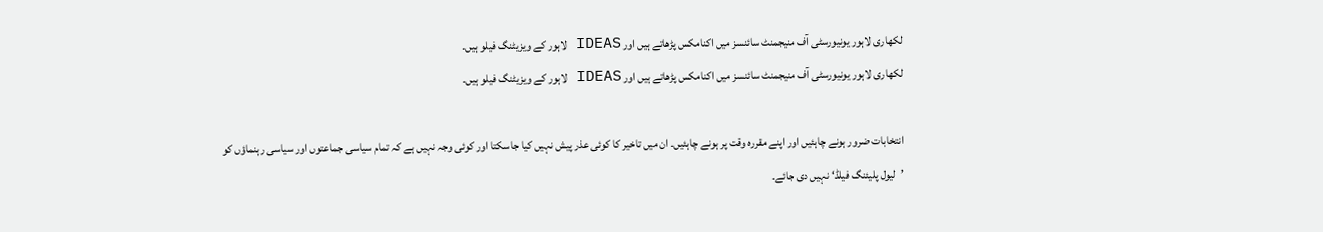لکھاری لاہور یونیورسٹی آف منیجمنٹ سائنسز میں اکنامکس پڑھاتے ہیں اور IDEAS لاہور کے ویزیٹنگ فیلو ہیں۔
لکھاری لاہور یونیورسٹی آف منیجمنٹ سائنسز میں اکنامکس پڑھاتے ہیں اور IDEAS لاہور کے ویزیٹنگ فیلو ہیں۔

انتخابات ضرور ہونے چاہئیں اور اپنے مقررہ وقت پر ہونے چاہئیں۔ ان میں تاخیر کا کوئی عذر پیش نہیں کیا جاسکتا اور کوئی وجہ نہیں ہے کہ تمام سیاسی جماعتوں اور سیاسی رہنماؤں کو ’لیول پلیئنگ فیلڈ‘ نہیں دی جائے۔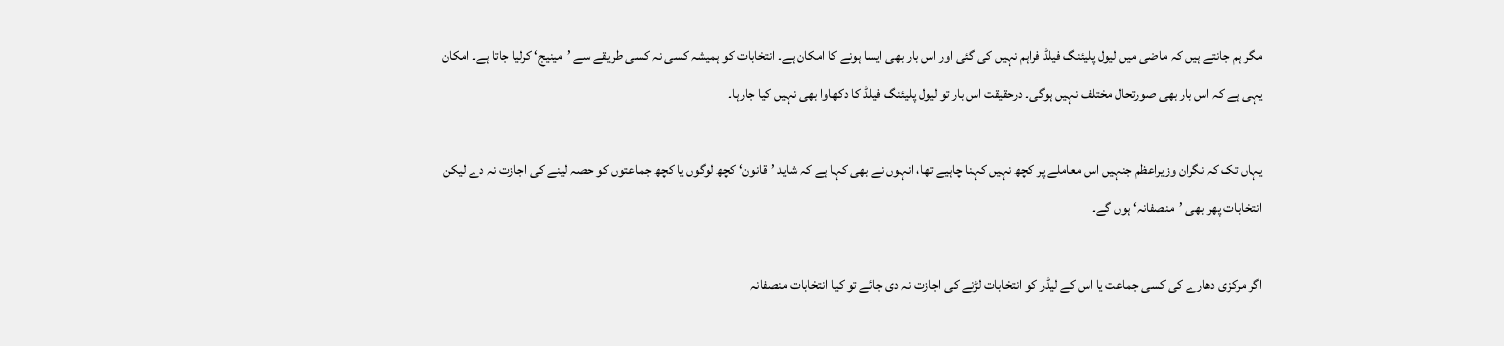مگر ہم جانتے ہیں کہ ماضی میں لیول پلیئنگ فیلڈ فراہم نہیں کی گئی اور اس بار بھی ایسا ہونے کا امکان ہے۔ انتخابات کو ہمیشہ کسی نہ کسی طریقے سے ’مینیج‘ کرلیا جاتا ہے۔ امکان یہی ہے کہ اس بار بھی صورتحال مختلف نہیں ہوگی۔ درحقیقت اس بار تو لیول پلیئنگ فیلڈ کا دکھاوا بھی نہیں کیا جارہا۔

یہاں تک کہ نگران وزیراعظم جنہیں اس معاملے پر کچھ نہیں کہنا چاہیے تھا، انہوں نے بھی کہا ہے کہ شاید ’قانون‘ کچھ لوگوں یا کچھ جماعتوں کو حصہ لینے کی اجازت نہ دے لیکن انتخابات پھر بھی ’منصفانہ‘ ہوں گے۔

اگر مرکزی دھارے کی کسی جماعت یا اس کے لیڈر کو انتخابات لڑنے کی اجازت نہ دی جائے تو کیا انتخابات منصفانہ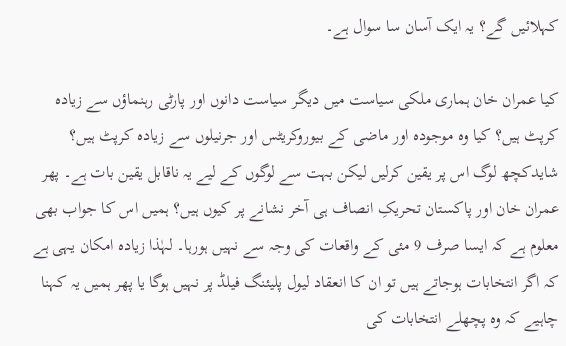کہلائیں گے؟ یہ ایک آسان سا سوال ہے۔

کیا عمران خان ہماری ملکی سیاست میں دیگر سیاست دانوں اور پارٹی رہنماؤں سے زیادہ کرپٹ ہیں؟ کیا وہ موجودہ اور ماضی کے بیوروکریٹس اور جرنیلوں سے زیادہ کرپٹ ہیں؟ شایدکچھ لوگ اس پر یقین کرلیں لیکن بہت سے لوگوں کے لیے یہ ناقابل یقین بات ہے۔ پھر عمران خان اور پاکستان تحریکِ انصاف ہی آخر نشانے پر کیوں ہیں؟ ہمیں اس کا جواب بھی معلوم ہے کہ ایسا صرف 9 مئی کے واقعات کی وجہ سے نہیں ہورہا۔ لہٰذا زیادہ امکان یہی ہے کہ اگر انتخابات ہوجاتے ہیں تو ان کا انعقاد لیول پلیئنگ فیلڈ پر نہیں ہوگا یا پھر ہمیں یہ کہنا چاہیے کہ وہ پچھلے انتخابات کی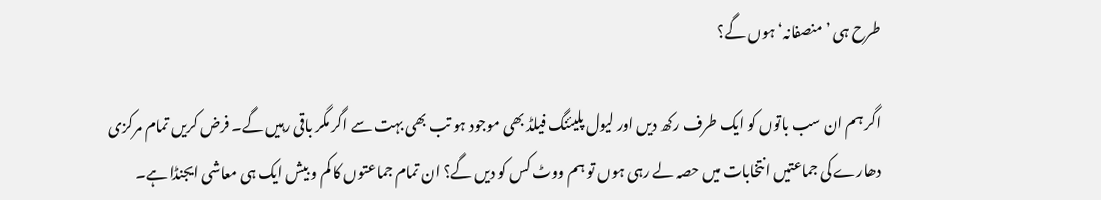طرح ہی ’منصفانہ‘ ہوں گے؟

اگر ہم ان سب باتوں کو ایک طرف رکھ دیں اور لیول پلیئنگ فیلڈ بھی موجود ہو تب بھی بہت سے اگر مگر باقی رہیں گے۔ فرض کریں تمام مرکزی دھارے کی جماعتیں انتخابات میں حصہ لے رہی ہوں تو ہم ووٹ کس کو دیں گے؟ ان تمام جماعتوں کا کم و بیش ایک ہی معاشی ایجنڈا ہے۔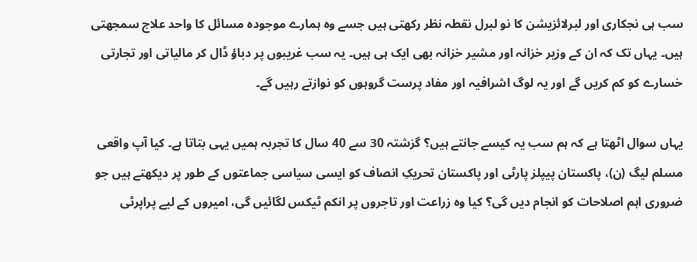سب ہی نجکاری اور لبرلائزیشن کا نو لبرل نقطہ نظر رکھتی ہیں جسے وہ ہمارے موجودہ مسائل کا واحد علاج سمجھتی ہیں۔ یہاں تک کہ ان کے وزیر خزانہ اور مشیر خزانہ بھی ایک ہی ہیں۔ یہ سب غریبوں پر دباؤ ڈال کر مالیاتی اور تجارتی خسارے کو کم کریں گے اور یہ لوگ اشرافیہ اور مفاد پرست گروہوں کو نوازتے رہیں گے۔

یہاں سوال اٹھتا ہے کہ ہم سب یہ کیسے جانتے ہیں؟ گزشتہ 30 سے 40 سال کا تجربہ ہمیں یہی بتاتا ہے۔ کیا آپ واقعی مسلم لیگ (ن)، پاکستان پیپلز پارٹی اور پاکستان تحریکِ انصاف کو ایسی سیاسی جماعتوں کے طور پر دیکھتے ہیں جو ضروری اہم اصلاحات کو انجام دیں گی؟ کیا وہ زراعت اور تاجروں پر انکم ٹیکس لگائیں گی، امیروں کے لیے پراپرٹی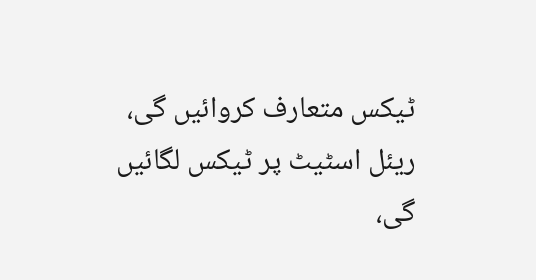ٹیکس متعارف کروائیں گی، ریئل اسٹیٹ پر ٹیکس لگائیں گی،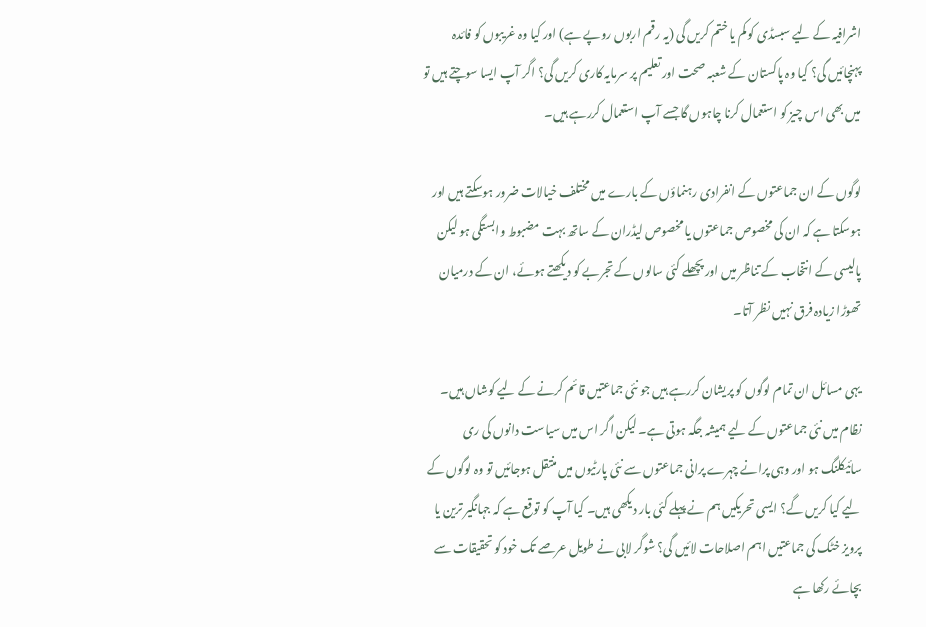اشرافیہ کے لیے سبسڈی کو کم یا ختم کریں گی (یہ رقم اربوں روپے ہے) اور کیا وہ غریبوں کو فائدہ پہنچائیں گی؟ کیا وہ پاکستان کے شعبہ صحت اور تعلیم پر سرمایہ کاری کریں گی؟ اگر آپ ایسا سوچتے ہیں تو میں بھی اس چیز کو استعمال کرنا چاہوں گا جسے آپ استعمال کررہے ہیں۔

لوگوں کے ان جماعتوں کے انفرادی رہنماؤں کے بارے میں مختلف خیالات ضرور ہوسکتے ہیں اور ہوسکتا ہے کہ ان کی مخصوص جماعتوں یا مخصوص لیڈران کے ساتھ بہت مضبوط وابستگی ہو لیکن پالیسی کے انتخاب کے تناظر میں اور پچھلے کئی سالوں کے تجربے کو دیکھتے ہوئے، ان کے درمیان تھوڑا زیادہ فرق نہیں نظر آتا۔

یہی مسائل ان تمام لوگوں کو پریشان کررہے ہیں جو نئی جماعتیں قائم کرنے کے لیے کوشاں ہیں۔ نظام میں نئی جماعتوں کے لیے ہمیشہ جگہ ہوتی ہے۔ لیکن اگر اس میں سیاست دانوں کی ری سائیکلنگ ہو اور وہی پرانے چہرے پرانی جماعتوں سے نئی پارٹیوں میں منتقل ہوجائیں تو وہ لوگوں کے لیے کیا کریں گے؟ ایسی تحریکیں ہم نے پہلے کئی بار دیکھی ہیں۔ کیا آپ کو توقع ہے کہ جہانگیر ترین یا پرویز خٹک کی جماعتیں اہم اصلاحات لائیں گی؟ شوگر لابی نے طویل عرصے تک خود کو تحقیقات سے بچائے رکھا ہے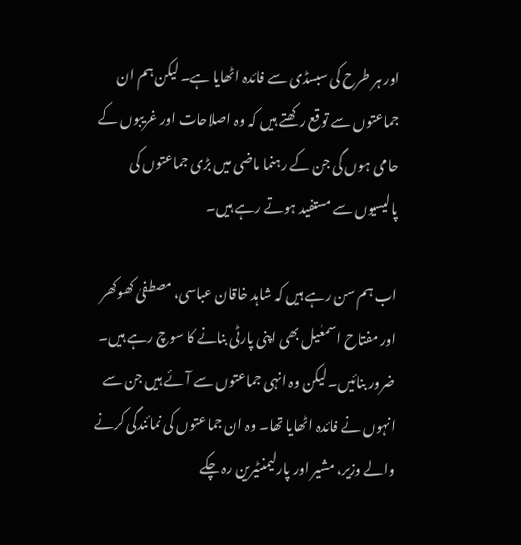اور ہر طرح کی سبسڈی سے فائدہ اٹھایا ہے۔ لیکن ہم ان جماعتوں سے توقع رکھتے ہیں کہ وہ اصلاحات اور غریبوں کے حامی ہوں گی جن کے رہنما ماضی میں بڑی جماعتوں کی پالیسیوں سے مستفید ہوتے رہے ہیں۔

اب ہم سن رہے ہیں کہ شاہد خاقان عباسی، مصطفیٰ کھوکھر اور مفتاح اسمعٰیل بھی اپنی پارٹی بنانے کا سوچ رہے ہیں۔ ضرور بنائیں۔ لیکن وہ انہی جماعتوں سے آئے ہیں جن سے انہوں نے فائدہ اٹھایا تھا۔ وہ ان جماعتوں کی نمائندگی کرنے والے وزیر، مشیر اور پارلیمنٹیرین رہ چکے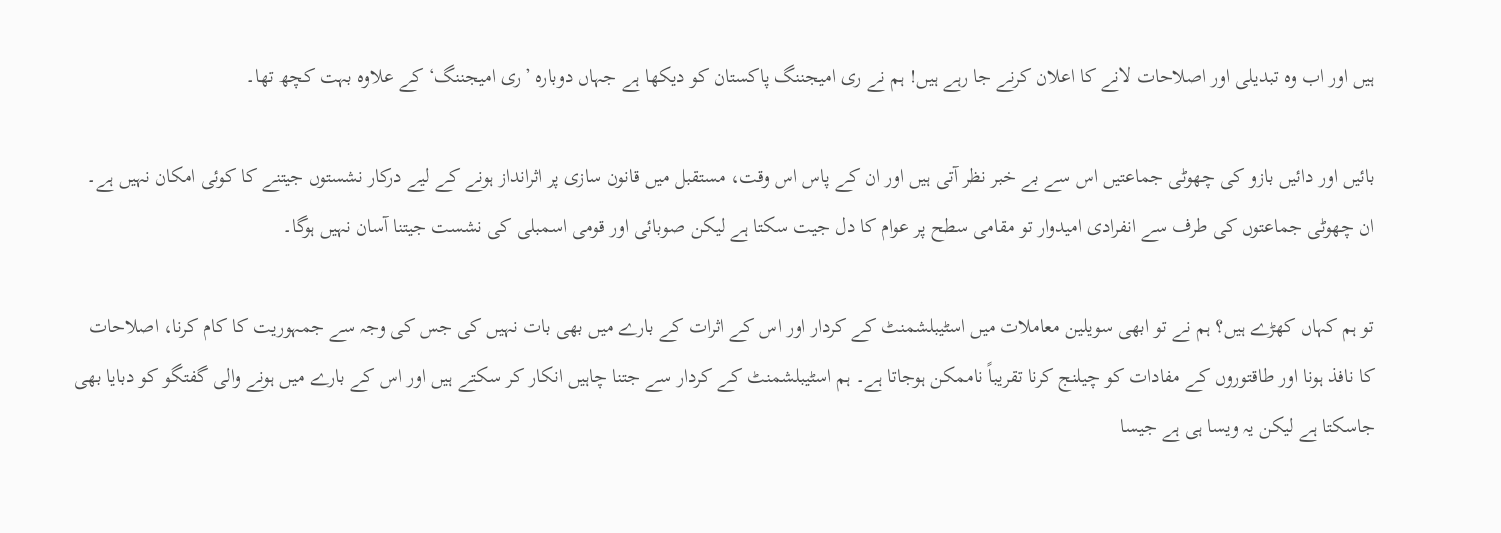ہیں اور اب وہ تبدیلی اور اصلاحات لانے کا اعلان کرنے جا رہے ہیں! ہم نے ری امیجننگ پاکستان کو دیکھا ہے جہاں دوبارہ ’ری امیجننگ‘ کے علاوہ بہت کچھ تھا۔

بائیں اور دائیں بازو کی چھوٹی جماعتیں اس سے بے خبر نظر آتی ہیں اور ان کے پاس اس وقت، مستقبل میں قانون سازی پر اثرانداز ہونے کے لیے درکار نشستوں جیتنے کا کوئی امکان نہیں ہے۔ ان چھوٹی جماعتوں کی طرف سے انفرادی امیدوار تو مقامی سطح پر عوام کا دل جیت سکتا ہے لیکن صوبائی اور قومی اسمبلی کی نشست جیتنا آسان نہیں ہوگا۔

تو ہم کہاں کھڑے ہیں؟ ہم نے تو ابھی سویلین معاملات میں اسٹیبلشمنٹ کے کردار اور اس کے اثرات کے بارے میں بھی بات نہیں کی جس کی وجہ سے جمہوریت کا کام کرنا، اصلاحات کا نافذ ہونا اور طاقتوروں کے مفادات کو چیلنج کرنا تقریباً ناممکن ہوجاتا ہے۔ ہم اسٹیبلشمنٹ کے کردار سے جتنا چاہیں انکار کر سکتے ہیں اور اس کے بارے میں ہونے والی گفتگو کو دبایا بھی جاسکتا ہے لیکن یہ ویسا ہی ہے جیسا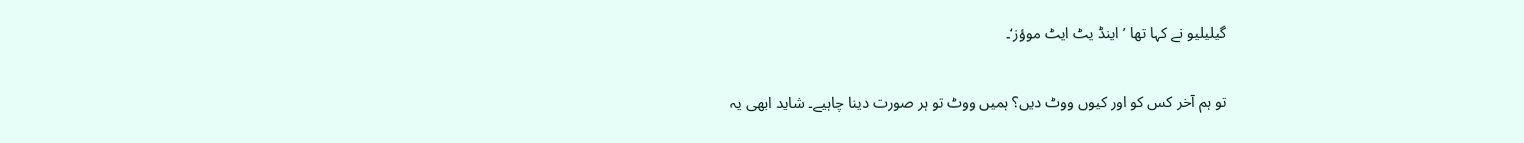گیلیلیو نے کہا تھا ’اینڈ یٹ ایٹ موؤز‘۔

تو ہم آخر کس کو اور کیوں ووٹ دیں؟ ہمیں ووٹ تو ہر صورت دینا چاہیے۔ شاید ابھی یہ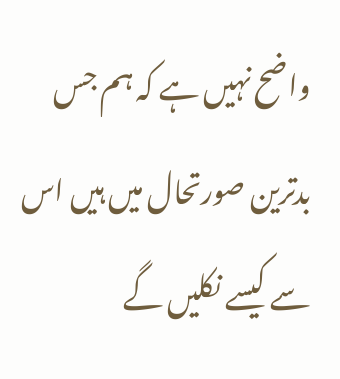واضح نہیں ہے کہ ہم جس بدترین صورتحال میں ہیں اس سے کیسے نکلیں گے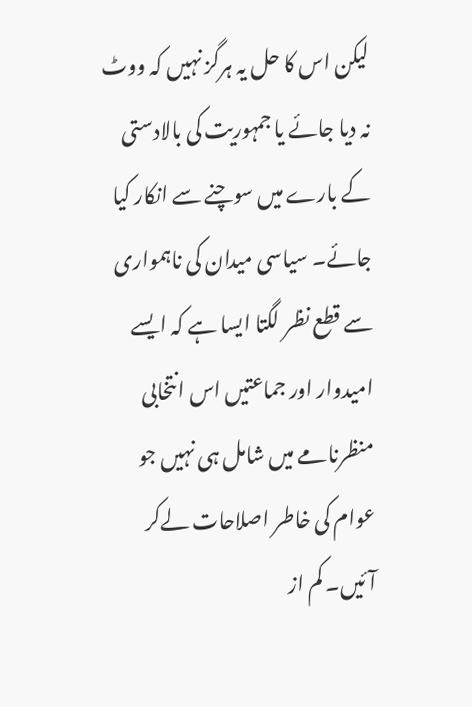لیکن اس کا حل یہ ہرگز نہیں کہ ووٹ نہ دیا جائے یا جمہوریت کی بالادستی کے بارے میں سوچنے سے انکار کیا جائے۔ سیاسی میدان کی ناہمواری سے قطع نظر لگتا ایسا ہے کہ ایسے امیدوار اور جماعتیں اس انتخابی منظرنامے میں شامل ہی نہیں جو عوام کی خاطر اصلاحات لےکر آئیں۔ کم از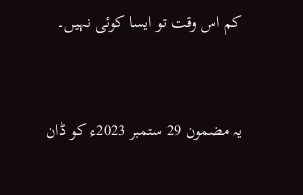کم اس وقت تو ایسا کوئی نہیں۔


یہ مضمون 29 ستمبر 2023ء کو ڈان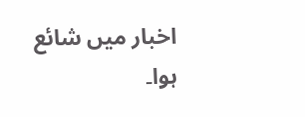اخبار میں شائع ہوا۔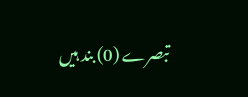تبصرے (0) بند ہیں